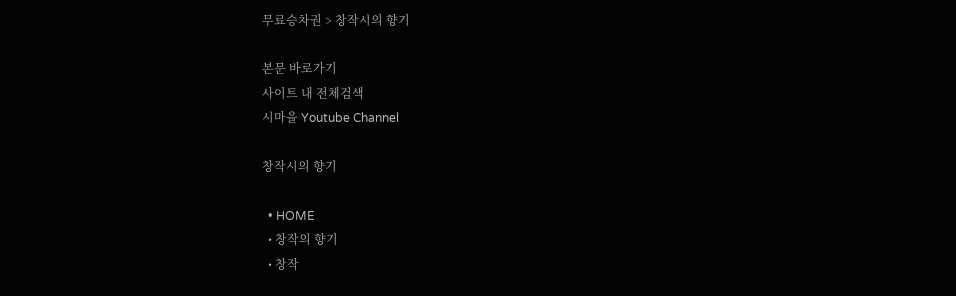무료승차권 > 창작시의 향기

본문 바로가기
사이트 내 전체검색
시마을 Youtube Channel

창작시의 향기

  • HOME
  • 창작의 향기
  • 창작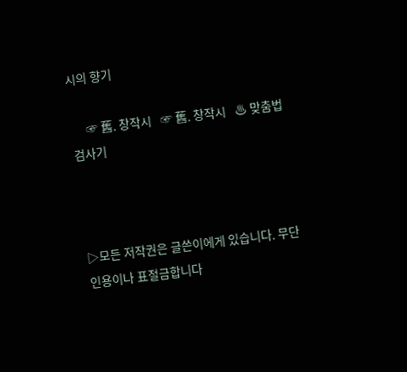시의 향기

     ☞ 舊. 창작시   ☞ 舊. 창작시   ♨ 맞춤법검사기



▷모든 저작권은 글쓴이에게 있습니다. 무단인용이나 표절금합니다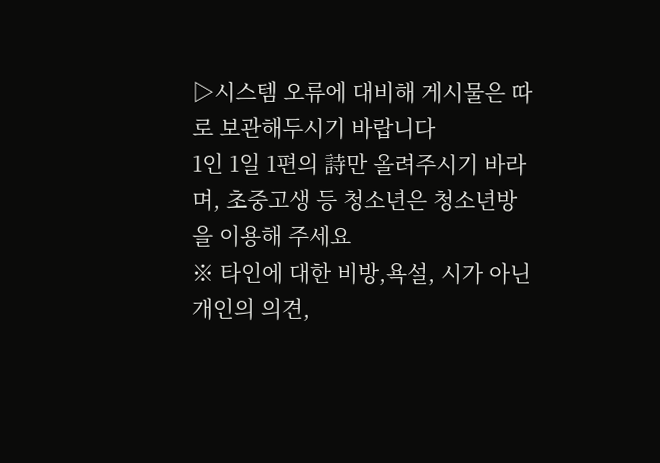▷시스템 오류에 대비해 게시물은 따로 보관해두시기 바랍니다
1인 1일 1편의 詩만 올려주시기 바라며, 초중고생 등 청소년은 청소년방을 이용해 주세요
※ 타인에 대한 비방,욕설, 시가 아닌 개인의 의견,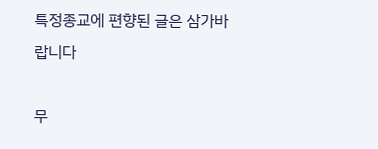특정종교에 편향된 글은 삼가바랍니다

무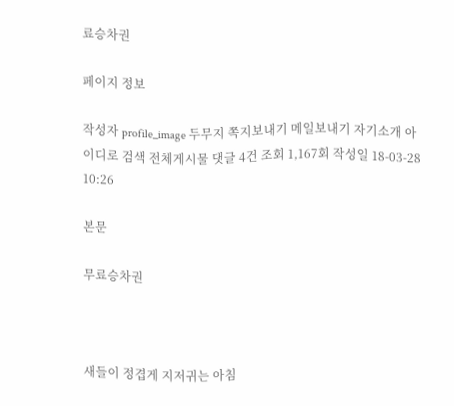료승차권

페이지 정보

작성자 profile_image 두무지 쪽지보내기 메일보내기 자기소개 아이디로 검색 전체게시물 댓글 4건 조회 1,167회 작성일 18-03-28 10:26

본문

무료승차권



새들이 정겹게 지저귀는 아침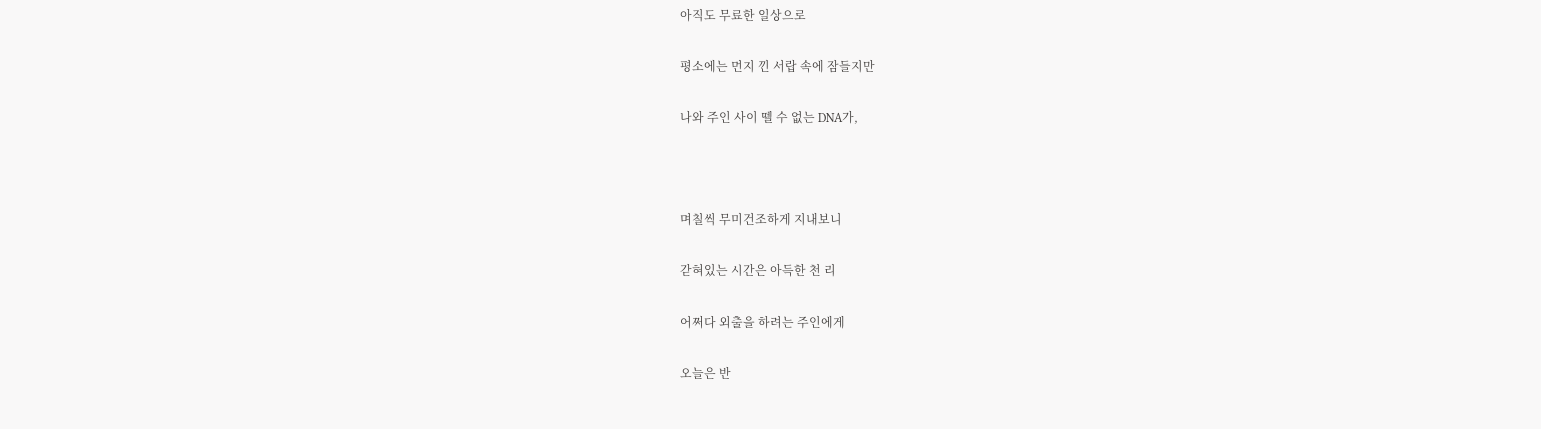아직도 무료한 일상으로

평소에는 먼지 낀 서랍 속에 잠들지만

나와 주인 사이 뗄 수 없는 DNA가,



며칠씩 무미건조하게 지내보니

갇혀있는 시간은 아득한 천 리

어쩌다 외출을 하려는 주인에게

오늘은 반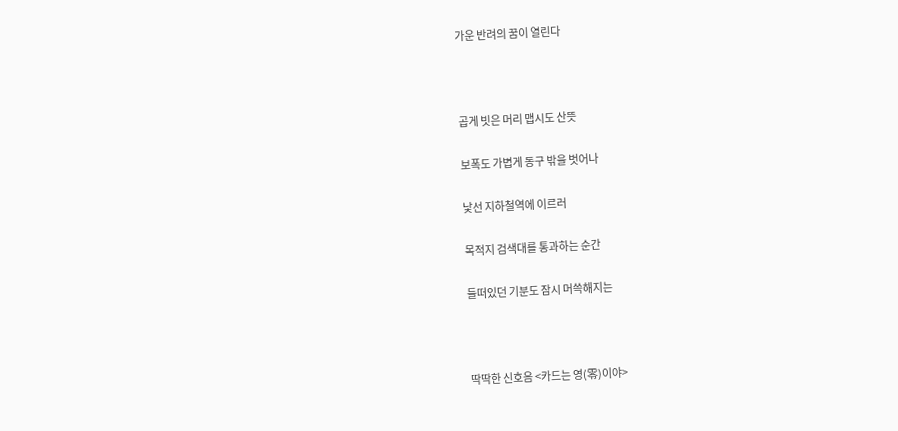가운 반려의 꿈이 열린다



곱게 빗은 머리 맵시도 산뜻

보폭도 가볍게 동구 밖을 벗어나

낯선 지하철역에 이르러

목적지 검색대를 통과하는 순간

들떠있던 기분도 잠시 머쓱해지는



딱딱한 신호음 <카드는 영(零)이야>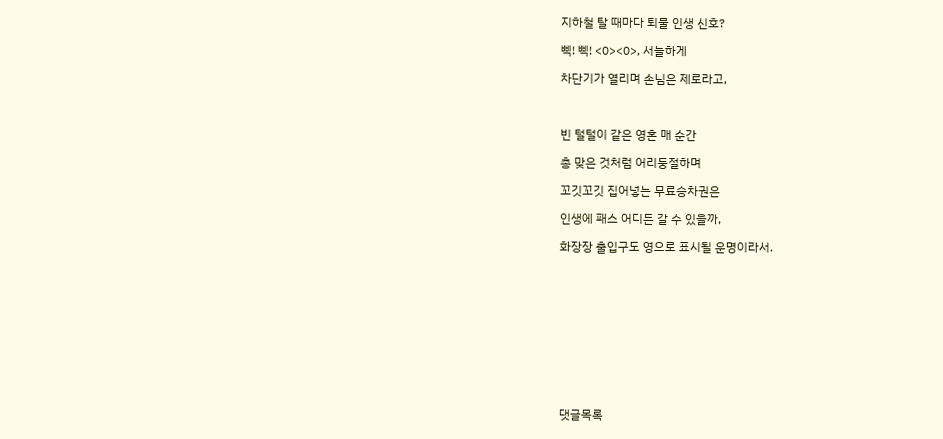지하철 탈 때마다 퇴물 인생 신호?

삑! 삑! <0><0>, 서늘하게

차단기가 열리며 손님은 제로라고,



빈 털털이 같은 영혼 매 순간

총 맞은 것처럼 어리둥절하며

꼬깃꼬깃 집어넣는 무료승차권은

인생에 패스 어디든 갈 수 있을까,

화장장 출입구도 영으로 표시될 운명이라서.











댓글목록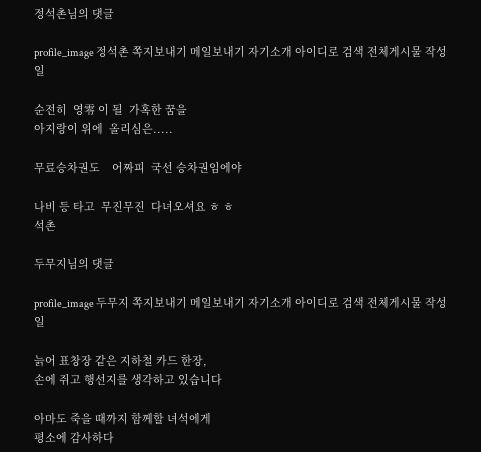정석촌님의 댓글

profile_image 정석촌 쪽지보내기 메일보내기 자기소개 아이디로 검색 전체게시물 작성일

순전히  영零 이 될  가혹한 꿈을
아지랑이 위에  올리심은.....

무료승차권도    어짜피  국선 승차권임에야

나비 등 타고  무진무진  다녀오셔요 ㅎ ㅎ
석촌

두무지님의 댓글

profile_image 두무지 쪽지보내기 메일보내기 자기소개 아이디로 검색 전체게시물 작성일

늙어 표창장 같은 지하철 카드 한장,
손에 쥐고 행선지를 생각하고 있습니다

아마도 죽을 때까지 함께할 녀석에게
평소에 감사하다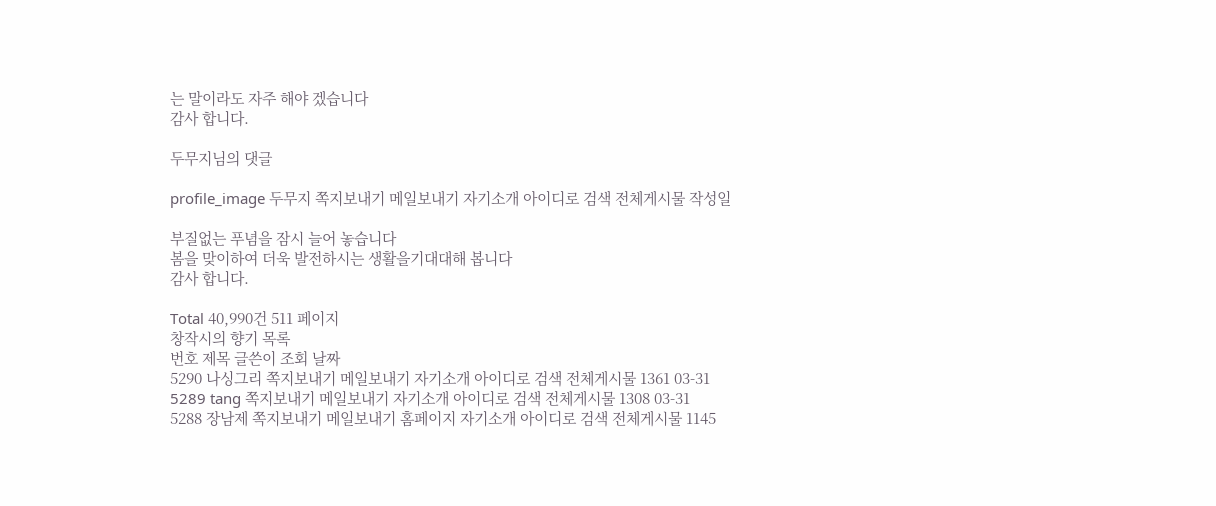는 말이라도 자주 해야 겠습니다
감사 합니다.

두무지님의 댓글

profile_image 두무지 쪽지보내기 메일보내기 자기소개 아이디로 검색 전체게시물 작성일

부질없는 푸념을 잠시 늘어 놓습니다
봄을 맞이하여 더욱 발전하시는 생활을기대대해 봅니다
감사 합니다.

Total 40,990건 511 페이지
창작시의 향기 목록
번호 제목 글쓴이 조회 날짜
5290 나싱그리 쪽지보내기 메일보내기 자기소개 아이디로 검색 전체게시물 1361 03-31
5289 tang 쪽지보내기 메일보내기 자기소개 아이디로 검색 전체게시물 1308 03-31
5288 장남제 쪽지보내기 메일보내기 홈페이지 자기소개 아이디로 검색 전체게시물 1145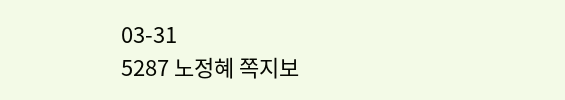03-31
5287 노정혜 쪽지보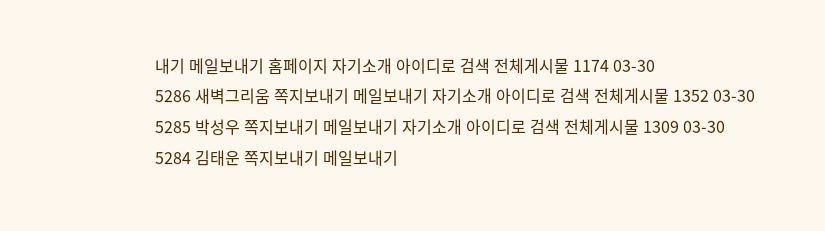내기 메일보내기 홈페이지 자기소개 아이디로 검색 전체게시물 1174 03-30
5286 새벽그리움 쪽지보내기 메일보내기 자기소개 아이디로 검색 전체게시물 1352 03-30
5285 박성우 쪽지보내기 메일보내기 자기소개 아이디로 검색 전체게시물 1309 03-30
5284 김태운 쪽지보내기 메일보내기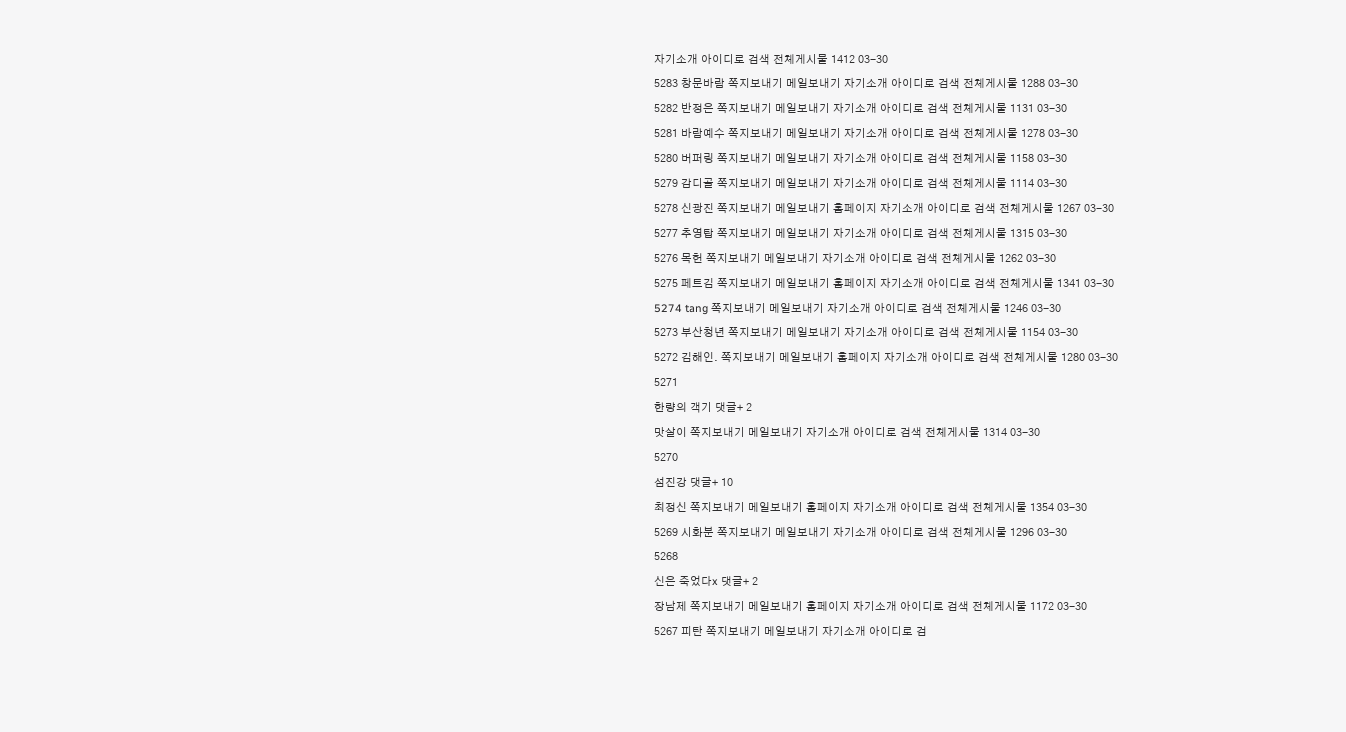자기소개 아이디로 검색 전체게시물 1412 03-30
5283 창문바람 쪽지보내기 메일보내기 자기소개 아이디로 검색 전체게시물 1288 03-30
5282 반정은 쪽지보내기 메일보내기 자기소개 아이디로 검색 전체게시물 1131 03-30
5281 바람예수 쪽지보내기 메일보내기 자기소개 아이디로 검색 전체게시물 1278 03-30
5280 버퍼링 쪽지보내기 메일보내기 자기소개 아이디로 검색 전체게시물 1158 03-30
5279 감디골 쪽지보내기 메일보내기 자기소개 아이디로 검색 전체게시물 1114 03-30
5278 신광진 쪽지보내기 메일보내기 홈페이지 자기소개 아이디로 검색 전체게시물 1267 03-30
5277 추영탑 쪽지보내기 메일보내기 자기소개 아이디로 검색 전체게시물 1315 03-30
5276 목헌 쪽지보내기 메일보내기 자기소개 아이디로 검색 전체게시물 1262 03-30
5275 페트김 쪽지보내기 메일보내기 홈페이지 자기소개 아이디로 검색 전체게시물 1341 03-30
5274 tang 쪽지보내기 메일보내기 자기소개 아이디로 검색 전체게시물 1246 03-30
5273 부산청년 쪽지보내기 메일보내기 자기소개 아이디로 검색 전체게시물 1154 03-30
5272 김해인. 쪽지보내기 메일보내기 홈페이지 자기소개 아이디로 검색 전체게시물 1280 03-30
5271
한량의 객기 댓글+ 2
맛살이 쪽지보내기 메일보내기 자기소개 아이디로 검색 전체게시물 1314 03-30
5270
섬진강 댓글+ 10
최정신 쪽지보내기 메일보내기 홈페이지 자기소개 아이디로 검색 전체게시물 1354 03-30
5269 시화분 쪽지보내기 메일보내기 자기소개 아이디로 검색 전체게시물 1296 03-30
5268
신은 죽었다x 댓글+ 2
장남제 쪽지보내기 메일보내기 홈페이지 자기소개 아이디로 검색 전체게시물 1172 03-30
5267 피탄 쪽지보내기 메일보내기 자기소개 아이디로 검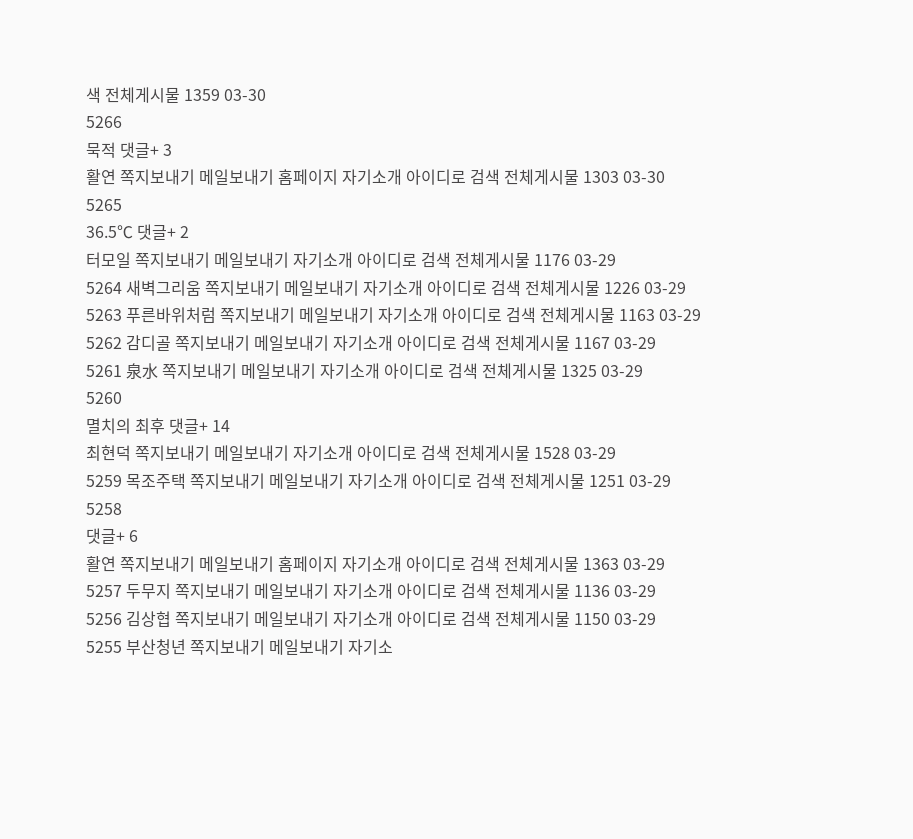색 전체게시물 1359 03-30
5266
묵적 댓글+ 3
활연 쪽지보내기 메일보내기 홈페이지 자기소개 아이디로 검색 전체게시물 1303 03-30
5265
36.5℃ 댓글+ 2
터모일 쪽지보내기 메일보내기 자기소개 아이디로 검색 전체게시물 1176 03-29
5264 새벽그리움 쪽지보내기 메일보내기 자기소개 아이디로 검색 전체게시물 1226 03-29
5263 푸른바위처럼 쪽지보내기 메일보내기 자기소개 아이디로 검색 전체게시물 1163 03-29
5262 감디골 쪽지보내기 메일보내기 자기소개 아이디로 검색 전체게시물 1167 03-29
5261 泉水 쪽지보내기 메일보내기 자기소개 아이디로 검색 전체게시물 1325 03-29
5260
멸치의 최후 댓글+ 14
최현덕 쪽지보내기 메일보내기 자기소개 아이디로 검색 전체게시물 1528 03-29
5259 목조주택 쪽지보내기 메일보내기 자기소개 아이디로 검색 전체게시물 1251 03-29
5258
댓글+ 6
활연 쪽지보내기 메일보내기 홈페이지 자기소개 아이디로 검색 전체게시물 1363 03-29
5257 두무지 쪽지보내기 메일보내기 자기소개 아이디로 검색 전체게시물 1136 03-29
5256 김상협 쪽지보내기 메일보내기 자기소개 아이디로 검색 전체게시물 1150 03-29
5255 부산청년 쪽지보내기 메일보내기 자기소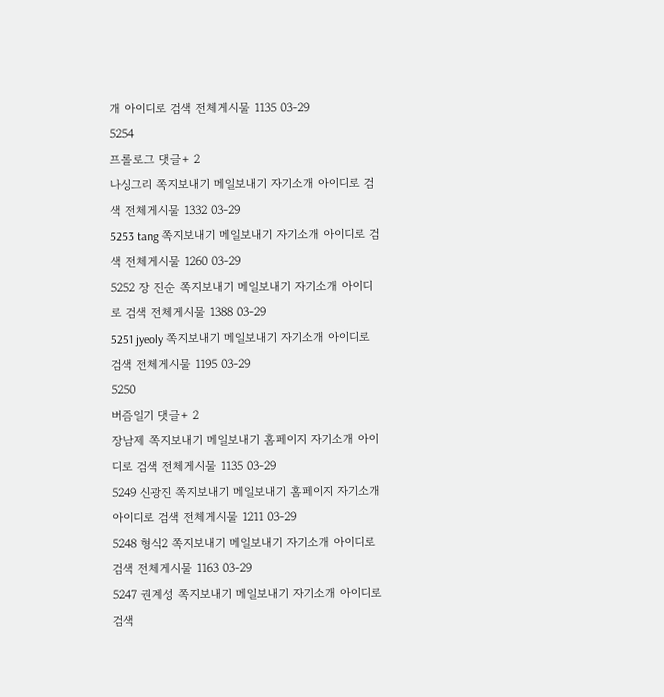개 아이디로 검색 전체게시물 1135 03-29
5254
프롤로그 댓글+ 2
나싱그리 쪽지보내기 메일보내기 자기소개 아이디로 검색 전체게시물 1332 03-29
5253 tang 쪽지보내기 메일보내기 자기소개 아이디로 검색 전체게시물 1260 03-29
5252 장 진순 쪽지보내기 메일보내기 자기소개 아이디로 검색 전체게시물 1388 03-29
5251 jyeoly 쪽지보내기 메일보내기 자기소개 아이디로 검색 전체게시물 1195 03-29
5250
버즘일기 댓글+ 2
장남제 쪽지보내기 메일보내기 홈페이지 자기소개 아이디로 검색 전체게시물 1135 03-29
5249 신광진 쪽지보내기 메일보내기 홈페이지 자기소개 아이디로 검색 전체게시물 1211 03-29
5248 형식2 쪽지보내기 메일보내기 자기소개 아이디로 검색 전체게시물 1163 03-29
5247 권계성 쪽지보내기 메일보내기 자기소개 아이디로 검색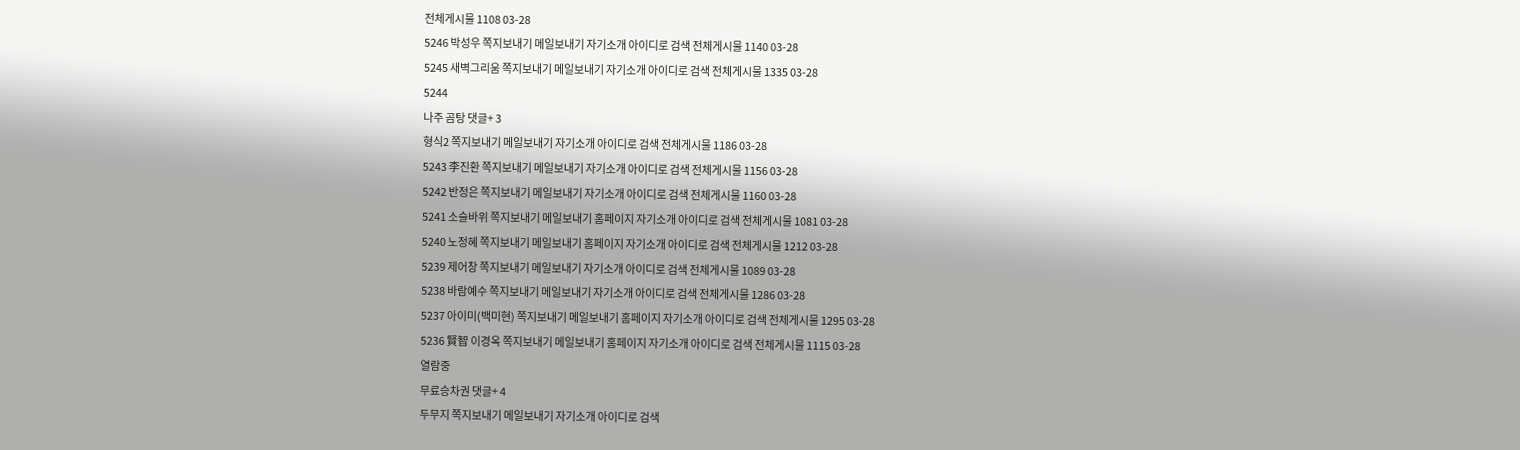전체게시물 1108 03-28
5246 박성우 쪽지보내기 메일보내기 자기소개 아이디로 검색 전체게시물 1140 03-28
5245 새벽그리움 쪽지보내기 메일보내기 자기소개 아이디로 검색 전체게시물 1335 03-28
5244
나주 곰탕 댓글+ 3
형식2 쪽지보내기 메일보내기 자기소개 아이디로 검색 전체게시물 1186 03-28
5243 李진환 쪽지보내기 메일보내기 자기소개 아이디로 검색 전체게시물 1156 03-28
5242 반정은 쪽지보내기 메일보내기 자기소개 아이디로 검색 전체게시물 1160 03-28
5241 소슬바위 쪽지보내기 메일보내기 홈페이지 자기소개 아이디로 검색 전체게시물 1081 03-28
5240 노정혜 쪽지보내기 메일보내기 홈페이지 자기소개 아이디로 검색 전체게시물 1212 03-28
5239 제어창 쪽지보내기 메일보내기 자기소개 아이디로 검색 전체게시물 1089 03-28
5238 바람예수 쪽지보내기 메일보내기 자기소개 아이디로 검색 전체게시물 1286 03-28
5237 아이미(백미현) 쪽지보내기 메일보내기 홈페이지 자기소개 아이디로 검색 전체게시물 1295 03-28
5236 賢智 이경옥 쪽지보내기 메일보내기 홈페이지 자기소개 아이디로 검색 전체게시물 1115 03-28
열람중
무료승차권 댓글+ 4
두무지 쪽지보내기 메일보내기 자기소개 아이디로 검색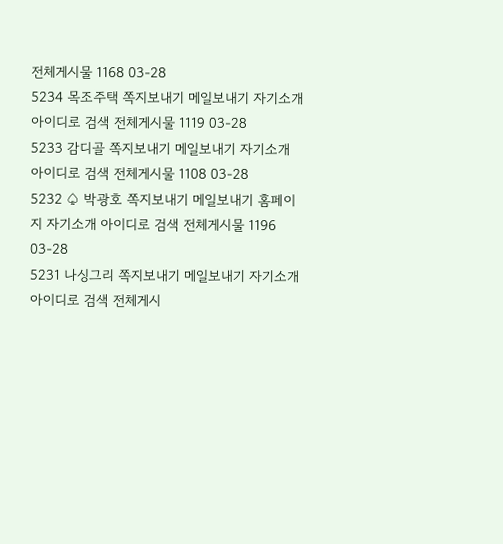전체게시물 1168 03-28
5234 목조주택 쪽지보내기 메일보내기 자기소개 아이디로 검색 전체게시물 1119 03-28
5233 감디골 쪽지보내기 메일보내기 자기소개 아이디로 검색 전체게시물 1108 03-28
5232 ♤ 박광호 쪽지보내기 메일보내기 홈페이지 자기소개 아이디로 검색 전체게시물 1196 03-28
5231 나싱그리 쪽지보내기 메일보내기 자기소개 아이디로 검색 전체게시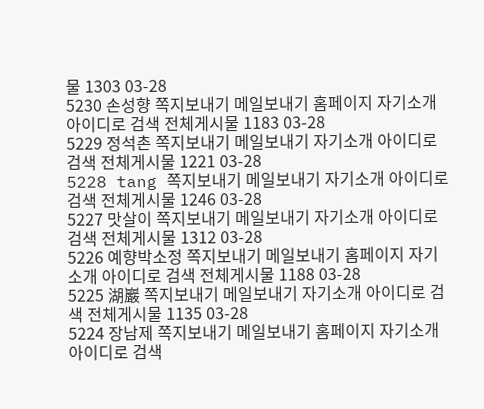물 1303 03-28
5230 손성향 쪽지보내기 메일보내기 홈페이지 자기소개 아이디로 검색 전체게시물 1183 03-28
5229 정석촌 쪽지보내기 메일보내기 자기소개 아이디로 검색 전체게시물 1221 03-28
5228 tang 쪽지보내기 메일보내기 자기소개 아이디로 검색 전체게시물 1246 03-28
5227 맛살이 쪽지보내기 메일보내기 자기소개 아이디로 검색 전체게시물 1312 03-28
5226 예향박소정 쪽지보내기 메일보내기 홈페이지 자기소개 아이디로 검색 전체게시물 1188 03-28
5225 湖巖 쪽지보내기 메일보내기 자기소개 아이디로 검색 전체게시물 1135 03-28
5224 장남제 쪽지보내기 메일보내기 홈페이지 자기소개 아이디로 검색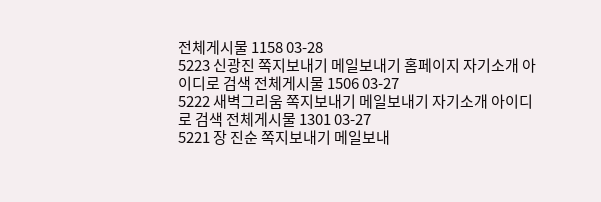전체게시물 1158 03-28
5223 신광진 쪽지보내기 메일보내기 홈페이지 자기소개 아이디로 검색 전체게시물 1506 03-27
5222 새벽그리움 쪽지보내기 메일보내기 자기소개 아이디로 검색 전체게시물 1301 03-27
5221 장 진순 쪽지보내기 메일보내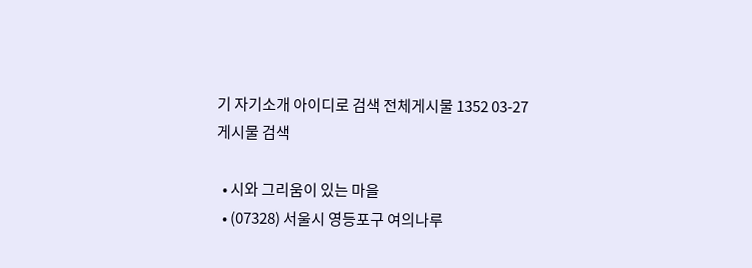기 자기소개 아이디로 검색 전체게시물 1352 03-27
게시물 검색

  • 시와 그리움이 있는 마을
  • (07328) 서울시 영등포구 여의나루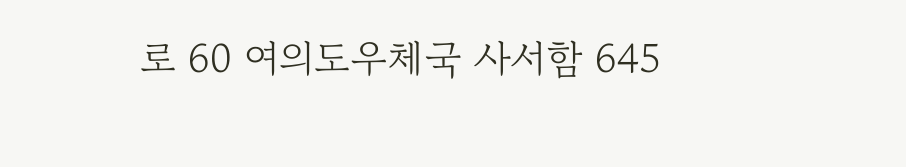로 60 여의도우체국 사서함 645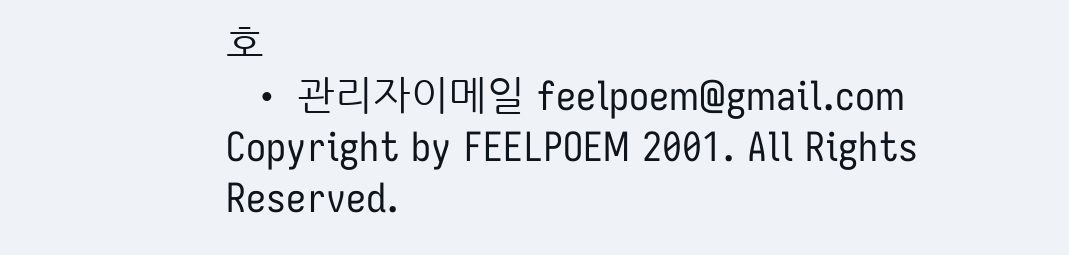호
  • 관리자이메일 feelpoem@gmail.com
Copyright by FEELPOEM 2001. All Rights Reserved.